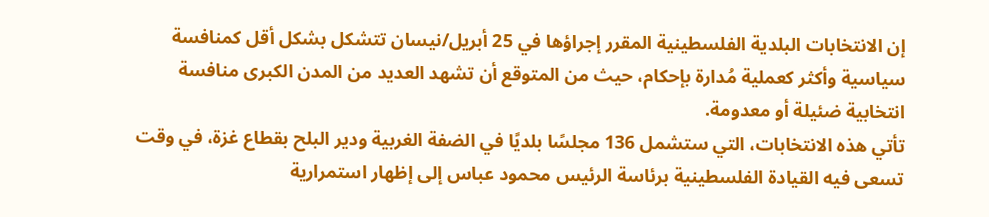إن الانتخابات البلدية الفلسطينية المقرر إجراؤها في 25 أبريل/نيسان تتشكل بشكل أقل كمنافسة سياسية وأكثر كعملية مُدارة بإحكام، حيث من المتوقع أن تشهد العديد من المدن الكبرى منافسة انتخابية ضئيلة أو معدومة.
تأتي هذه الانتخابات، التي ستشمل 136 مجلسًا بلديًا في الضفة الغربية ودير البلح بقطاع غزة، في وقت تسعى فيه القيادة الفلسطينية برئاسة الرئيس محمود عباس إلى إظهار استمرارية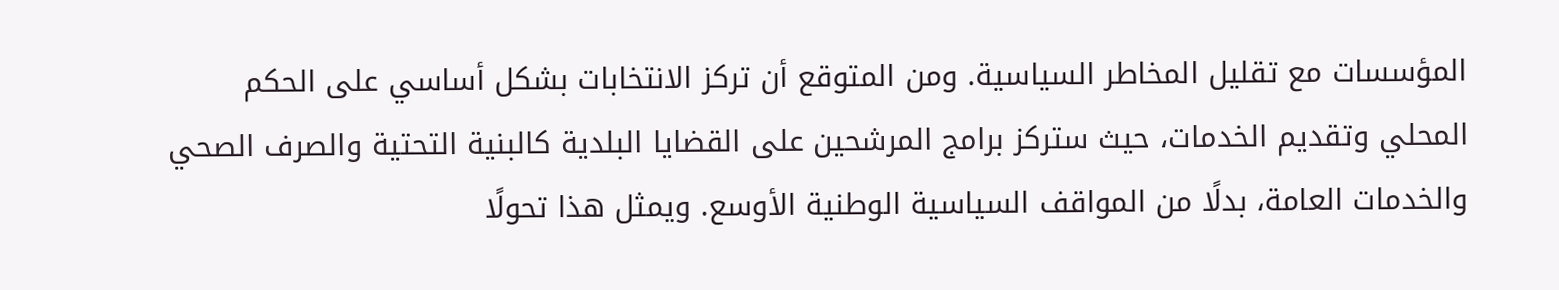المؤسسات مع تقليل المخاطر السياسية. ومن المتوقع أن تركز الانتخابات بشكل أساسي على الحكم المحلي وتقديم الخدمات، حيث ستركز برامج المرشحين على القضايا البلدية كالبنية التحتية والصرف الصحي والخدمات العامة، بدلًا من المواقف السياسية الوطنية الأوسع. ويمثل هذا تحولًا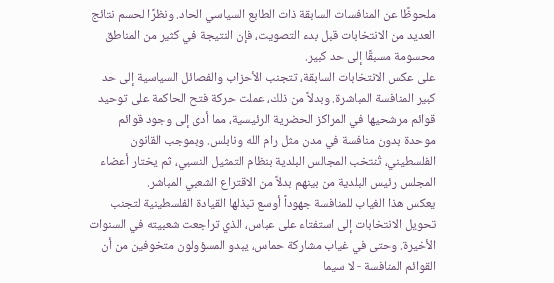ملحوظًا عن المنافسات السابقة ذات الطابع السياسي الحاد. ونظرًا لحسم نتائج العديد من الانتخابات قبل بدء التصويت، فإن النتيجة في كثير من المناطق محسومة مسبقًا إلى حد كبير.
على عكس الانتخابات السابقة، تتجنب الأحزاب والفصائل السياسية إلى حد كبير المنافسة المباشرة. وبدلاً من ذلك، عملت حركة فتح الحاكمة على توحيد قوائم مرشحيها في المراكز الحضرية الرئيسية، مما أدى إلى وجود قوائم موحدة بدون منافسة في مدن مثل رام الله ونابلس. وبموجب القانون الفلسطيني، تُنتخب المجالس البلدية بنظام التمثيل النسبي، ثم يختار أعضاء المجلس رئيس البلدية من بينهم بدلاً من الاقتراع الشعبي المباشر.
يعكس هذا الغياب للمنافسة جهوداً أوسع تبذلها القيادة الفلسطينية لتجنب تحويل الانتخابات إلى استفتاء على عباس، الذي تراجعت شعبيته في السنوات الأخيرة. وحتى في غياب مشاركة حماس، يبدو المسؤولون متخوفين من أن القوائم المنافسة - لا سيما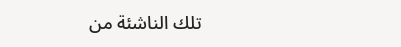تلك الناشئة من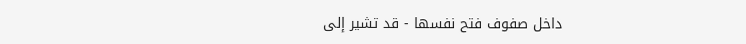داخل صفوف فتح نفسها - قد تشير إلى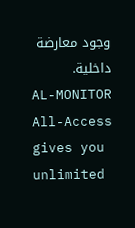وجود معارضة داخلية.
AL-MONITOR All-Access gives you unlimited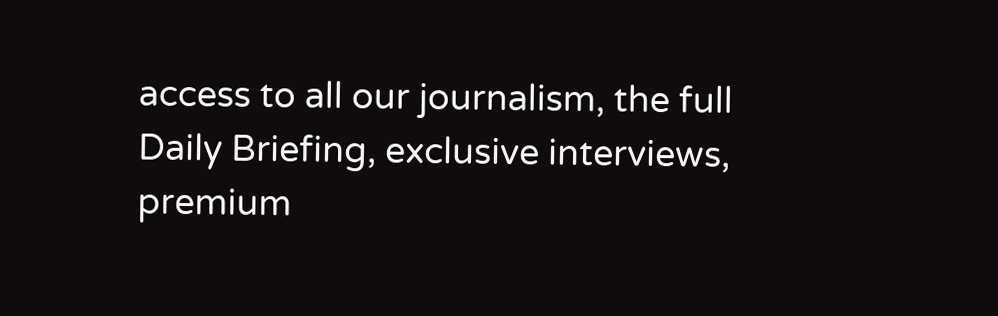access to all our journalism, the full Daily Briefing, exclusive interviews, premium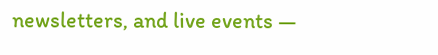newsletters, and live events —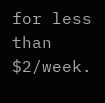for less than $2/week.